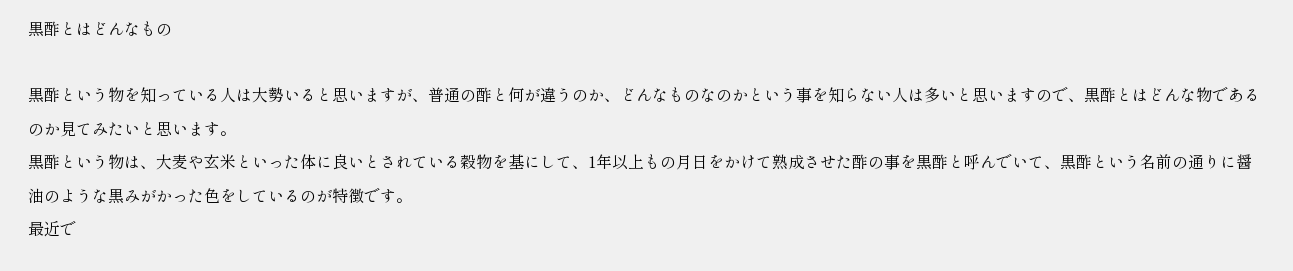黒酢とはどんなもの

黒酢という物を知っている人は大勢いると思いますが、普通の酢と何が違うのか、どんなものなのかという事を知らない人は多いと思いますので、黒酢とはどんな物であるのか見てみたいと思います。
黒酢という物は、大麦や玄米といった体に良いとされている穀物を基にして、1年以上もの月日をかけて熟成させた酢の事を黒酢と呼んでいて、黒酢という名前の通りに醤油のような黒みがかった色をしているのが特徴です。
最近で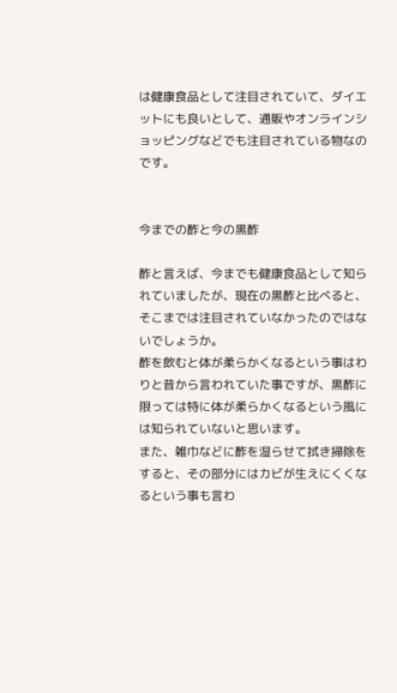は健康食品として注目されていて、ダイエットにも良いとして、通販やオンラインショッピングなどでも注目されている物なのです。


今までの酢と今の黒酢

酢と言えば、今までも健康食品として知られていましたが、現在の黒酢と比べると、そこまでは注目されていなかったのではないでしょうか。
酢を飲むと体が柔らかくなるという事はわりと昔から言われていた事ですが、黒酢に限っては特に体が柔らかくなるという風には知られていないと思います。
また、雑巾などに酢を湿らせて拭き掃除をすると、その部分にはカビが生えにくくなるという事も言わ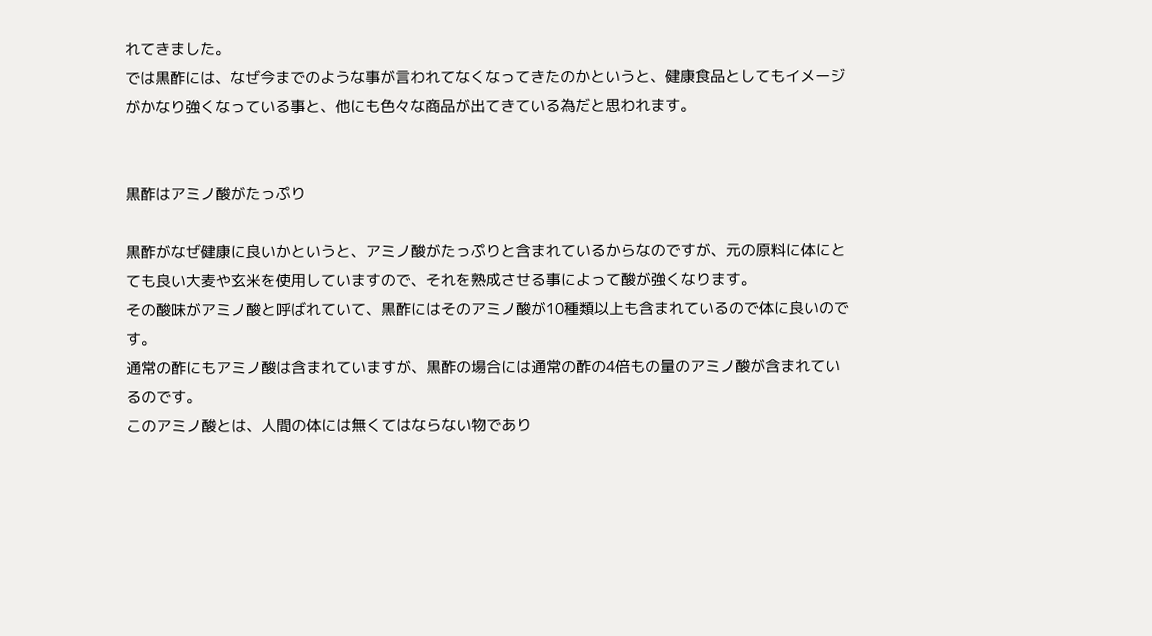れてきました。
では黒酢には、なぜ今までのような事が言われてなくなってきたのかというと、健康食品としてもイメージがかなり強くなっている事と、他にも色々な商品が出てきている為だと思われます。


黒酢はアミノ酸がたっぷり

黒酢がなぜ健康に良いかというと、アミノ酸がたっぷりと含まれているからなのですが、元の原料に体にとても良い大麦や玄米を使用していますので、それを熟成させる事によって酸が強くなります。
その酸味がアミノ酸と呼ばれていて、黒酢にはそのアミノ酸が10種類以上も含まれているので体に良いのです。
通常の酢にもアミノ酸は含まれていますが、黒酢の場合には通常の酢の4倍もの量のアミノ酸が含まれているのです。
このアミノ酸とは、人間の体には無くてはならない物であり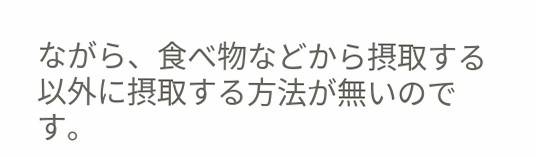ながら、食べ物などから摂取する以外に摂取する方法が無いのです。